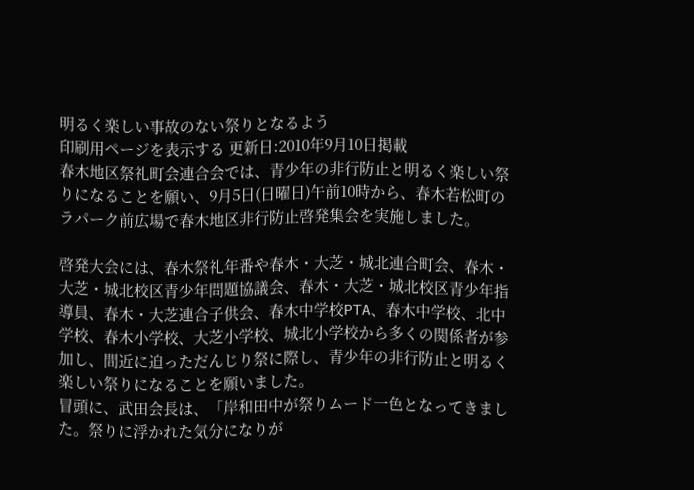明るく楽しい事故のない祭りとなるよう
印刷用ページを表示する 更新日:2010年9月10日掲載
春木地区祭礼町会連合会では、青少年の非行防止と明るく楽しい祭りになることを願い、9月5日(日曜日)午前10時から、春木若松町のラパーク前広場で春木地区非行防止啓発集会を実施しました。

啓発大会には、春木祭礼年番や春木・大芝・城北連合町会、春木・大芝・城北校区青少年問題協議会、春木・大芝・城北校区青少年指導員、春木・大芝連合子供会、春木中学校PTA、春木中学校、北中学校、春木小学校、大芝小学校、城北小学校から多くの関係者が参加し、間近に迫っただんじり祭に際し、青少年の非行防止と明るく楽しい祭りになることを願いました。
冒頭に、武田会長は、「岸和田中が祭りムード一色となってきました。祭りに浮かれた気分になりが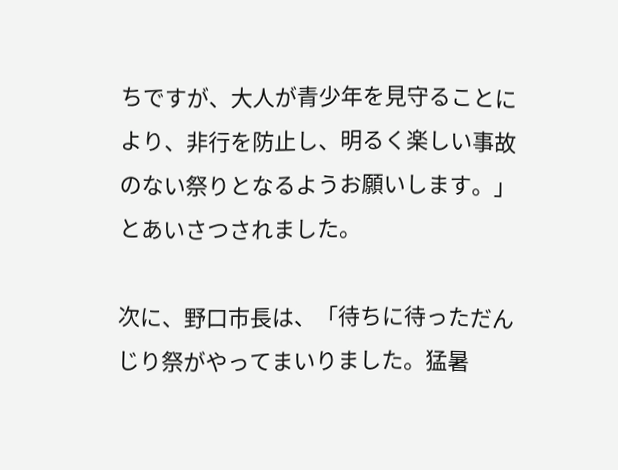ちですが、大人が青少年を見守ることにより、非行を防止し、明るく楽しい事故のない祭りとなるようお願いします。」とあいさつされました。

次に、野口市長は、「待ちに待っただんじり祭がやってまいりました。猛暑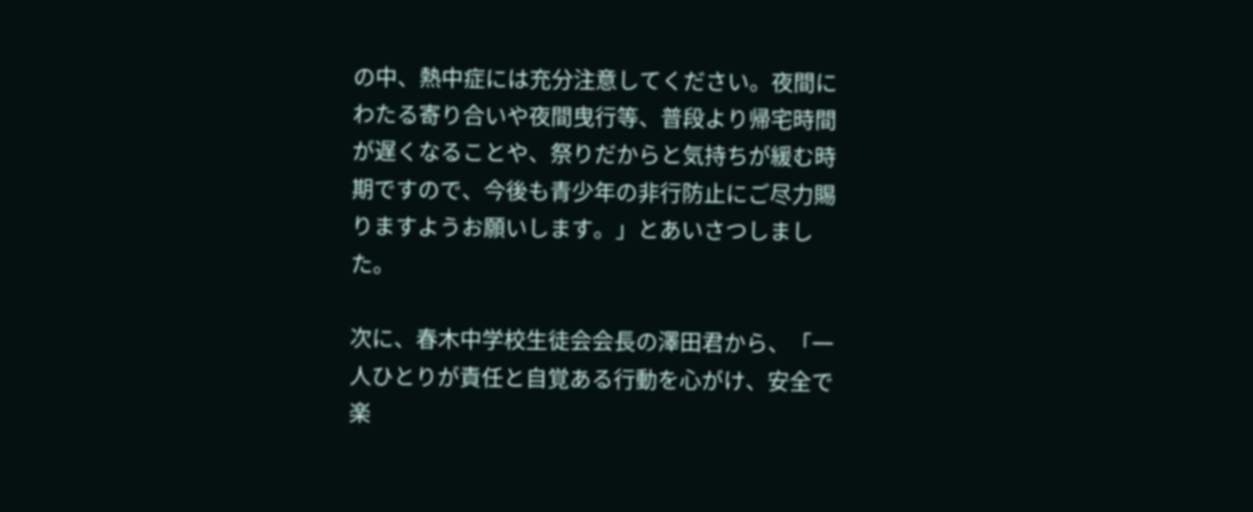の中、熱中症には充分注意してください。夜間にわたる寄り合いや夜間曳行等、普段より帰宅時間が遅くなることや、祭りだからと気持ちが緩む時期ですので、今後も青少年の非行防止にご尽力賜りますようお願いします。」とあいさつしました。

次に、春木中学校生徒会会長の澤田君から、「一人ひとりが責任と自覚ある行動を心がけ、安全で楽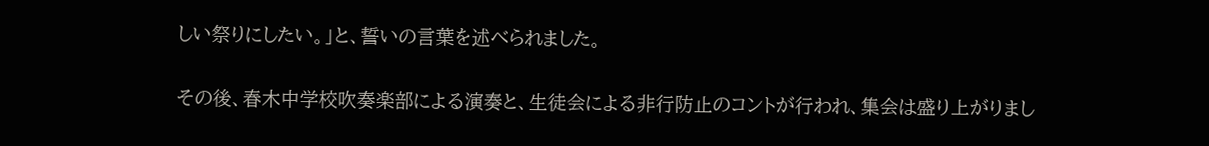しい祭りにしたい。」と、誓いの言葉を述べられました。

その後、春木中学校吹奏楽部による演奏と、生徒会による非行防止のコントが行われ、集会は盛り上がりまし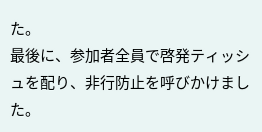た。
最後に、参加者全員で啓発ティッシュを配り、非行防止を呼びかけました。